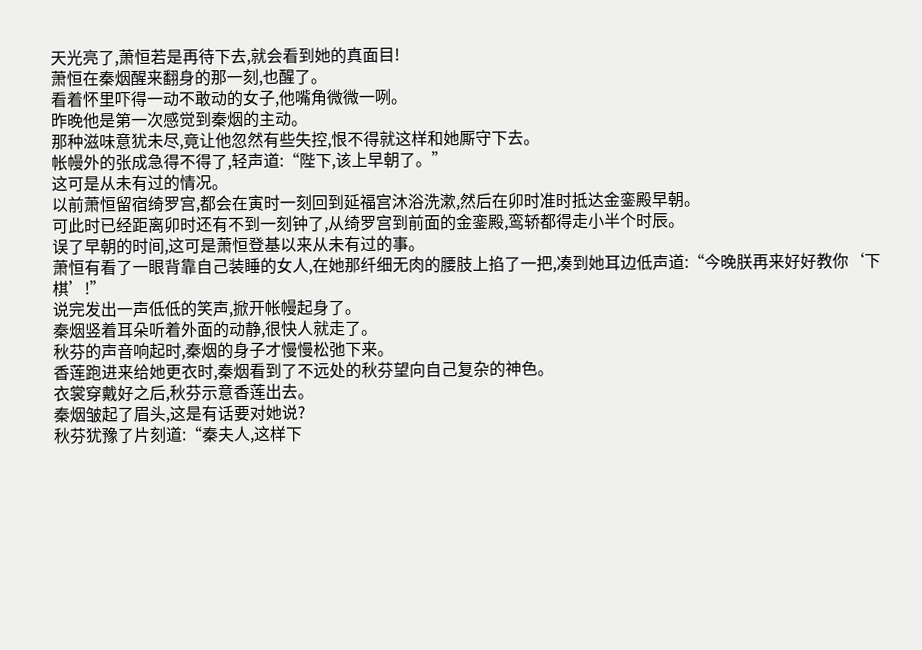天光亮了,萧恒若是再待下去,就会看到她的真面目!
萧恒在秦烟醒来翻身的那一刻,也醒了。
看着怀里吓得一动不敢动的女子,他嘴角微微一咧。
昨晚他是第一次感觉到秦烟的主动。
那种滋味意犹未尽,竟让他忽然有些失控,恨不得就这样和她厮守下去。
帐幔外的张成急得不得了,轻声道:“陛下,该上早朝了。”
这可是从未有过的情况。
以前萧恒留宿绮罗宫,都会在寅时一刻回到延福宫沐浴洗漱,然后在卯时准时抵达金銮殿早朝。
可此时已经距离卯时还有不到一刻钟了,从绮罗宫到前面的金銮殿,鸾轿都得走小半个时辰。
误了早朝的时间,这可是萧恒登基以来从未有过的事。
萧恒有看了一眼背靠自己装睡的女人,在她那纤细无肉的腰肢上掐了一把,凑到她耳边低声道:“今晚朕再来好好教你‘下棋’!”
说完发出一声低低的笑声,掀开帐幔起身了。
秦烟竖着耳朵听着外面的动静,很快人就走了。
秋芬的声音响起时,秦烟的身子才慢慢松弛下来。
香莲跑进来给她更衣时,秦烟看到了不远处的秋芬望向自己复杂的神色。
衣裳穿戴好之后,秋芬示意香莲出去。
秦烟皱起了眉头,这是有话要对她说?
秋芬犹豫了片刻道:“秦夫人,这样下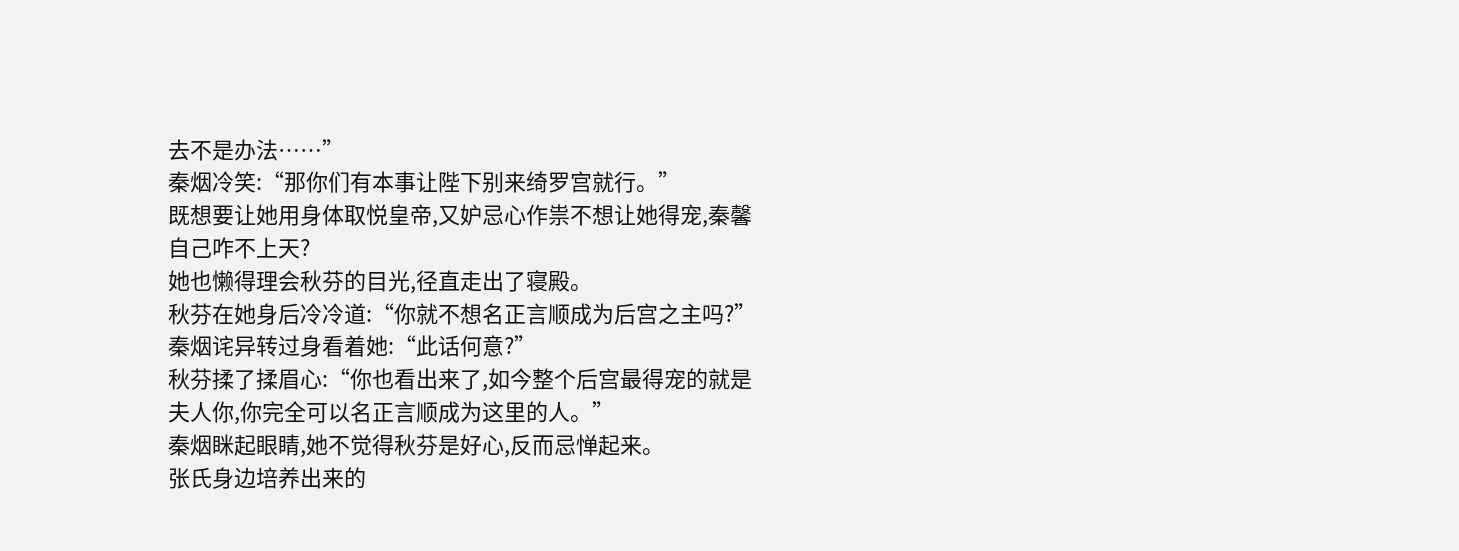去不是办法……”
秦烟冷笑:“那你们有本事让陛下别来绮罗宫就行。”
既想要让她用身体取悦皇帝,又妒忌心作祟不想让她得宠,秦馨自己咋不上天?
她也懒得理会秋芬的目光,径直走出了寝殿。
秋芬在她身后冷冷道:“你就不想名正言顺成为后宫之主吗?”
秦烟诧异转过身看着她:“此话何意?”
秋芬揉了揉眉心:“你也看出来了,如今整个后宫最得宠的就是夫人你,你完全可以名正言顺成为这里的人。”
秦烟眯起眼睛,她不觉得秋芬是好心,反而忌惮起来。
张氏身边培养出来的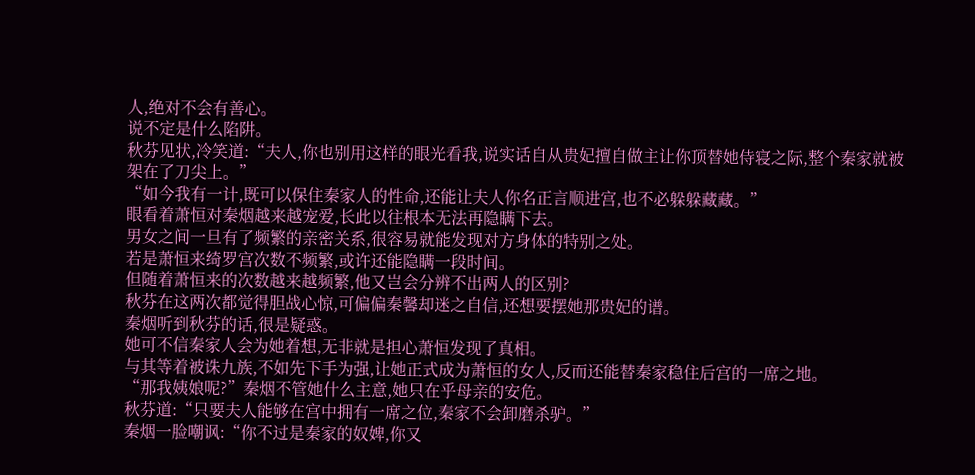人,绝对不会有善心。
说不定是什么陷阱。
秋芬见状,冷笑道:“夫人,你也别用这样的眼光看我,说实话自从贵妃擅自做主让你顶替她侍寝之际,整个秦家就被架在了刀尖上。”
“如今我有一计,既可以保住秦家人的性命,还能让夫人你名正言顺进宫,也不必躲躲藏藏。”
眼看着萧恒对秦烟越来越宠爱,长此以往根本无法再隐瞒下去。
男女之间一旦有了频繁的亲密关系,很容易就能发现对方身体的特别之处。
若是萧恒来绮罗宫次数不频繁,或许还能隐瞒一段时间。
但随着萧恒来的次数越来越频繁,他又岂会分辨不出两人的区别?
秋芬在这两次都觉得胆战心惊,可偏偏秦馨却迷之自信,还想要摆她那贵妃的谱。
秦烟听到秋芬的话,很是疑惑。
她可不信秦家人会为她着想,无非就是担心萧恒发现了真相。
与其等着被诛九族,不如先下手为强,让她正式成为萧恒的女人,反而还能替秦家稳住后宫的一席之地。
“那我姨娘呢?”秦烟不管她什么主意,她只在乎母亲的安危。
秋芬道:“只要夫人能够在宫中拥有一席之位,秦家不会卸磨杀驴。”
秦烟一脸嘲讽:“你不过是秦家的奴婢,你又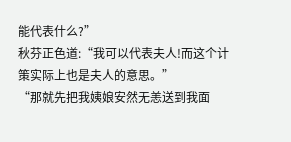能代表什么?”
秋芬正色道:“我可以代表夫人!而这个计策实际上也是夫人的意思。”
“那就先把我姨娘安然无恙送到我面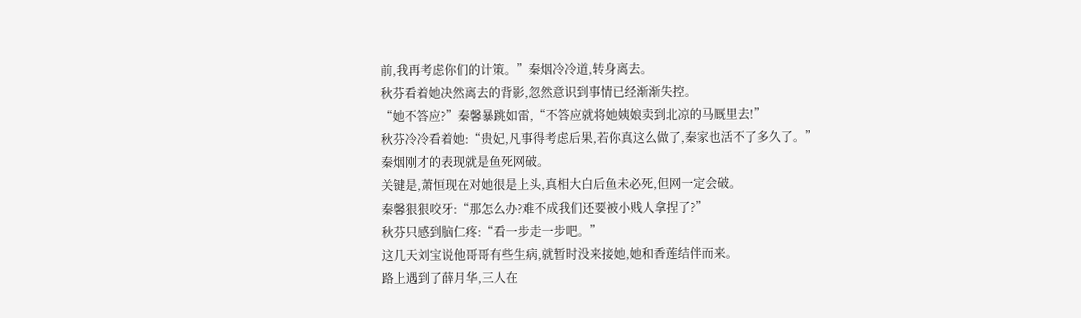前,我再考虑你们的计策。”秦烟冷冷道,转身离去。
秋芬看着她决然离去的背影,忽然意识到事情已经渐渐失控。
“她不答应?”秦馨暴跳如雷,“不答应就将她姨娘卖到北凉的马厩里去!”
秋芬冷冷看着她:“贵妃,凡事得考虑后果,若你真这么做了,秦家也活不了多久了。”
秦烟刚才的表现就是鱼死网破。
关键是,萧恒现在对她很是上头,真相大白后鱼未必死,但网一定会破。
秦馨狠狠咬牙:“那怎么办?难不成我们还要被小贱人拿捏了?”
秋芬只感到脑仁疼:“看一步走一步吧。”
这几天刘宝说他哥哥有些生病,就暂时没来接她,她和香莲结伴而来。
路上遇到了薛月华,三人在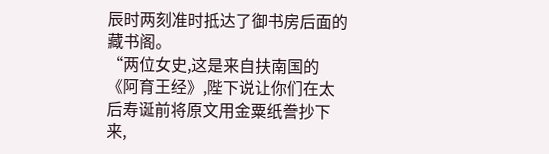辰时两刻准时抵达了御书房后面的藏书阁。
“两位女史,这是来自扶南国的《阿育王经》,陛下说让你们在太后寿诞前将原文用金粟纸誊抄下来,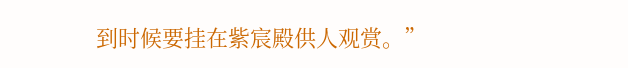到时候要挂在紫宸殿供人观赏。”